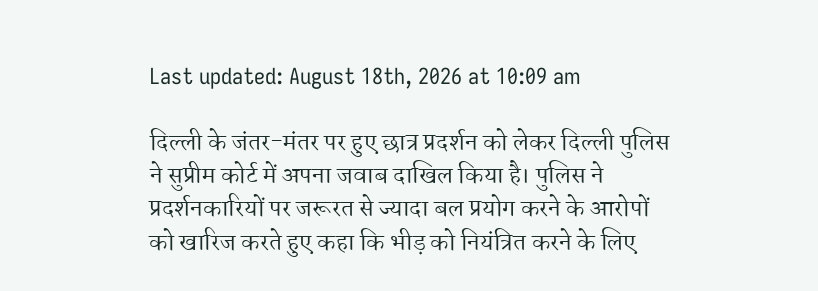Last updated: August 18th, 2026 at 10:09 am

दिल्ली के जंतर-मंतर पर हुए छात्र प्रदर्शन को लेकर दिल्ली पुलिस ने सुप्रीम कोर्ट में अपना जवाब दाखिल किया है। पुलिस ने प्रदर्शनकारियों पर जरूरत से ज्यादा बल प्रयोग करने के आरोपों को खारिज करते हुए कहा कि भीड़ को नियंत्रित करने के लिए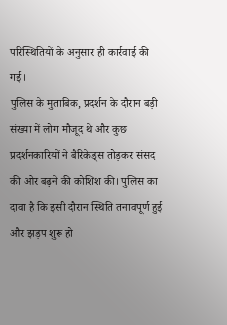परिस्थितियों के अनुसार ही कार्रवाई की गई।
पुलिस के मुताबिक, प्रदर्शन के दौरान बड़ी संख्या में लोग मौजूद थे और कुछ प्रदर्शनकारियों ने बैरिकेड्स तोड़कर संसद की ओर बढ़ने की कोशिश की। पुलिस का दावा है कि इसी दौरान स्थिति तनावपूर्ण हुई और झड़प शुरू हो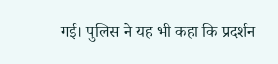गई। पुलिस ने यह भी कहा कि प्रदर्शन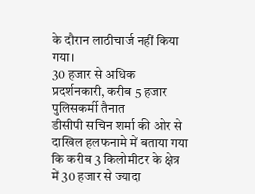के दौरान लाठीचार्ज नहीं किया गया।
30 हजार से अधिक प्रदर्शनकारी, करीब 5 हजार पुलिसकर्मी तैनात
डीसीपी सचिन शर्मा की ओर से दाखिल हलफनामे में बताया गया कि करीब 3 किलोमीटर के क्षेत्र में 30 हजार से ज्यादा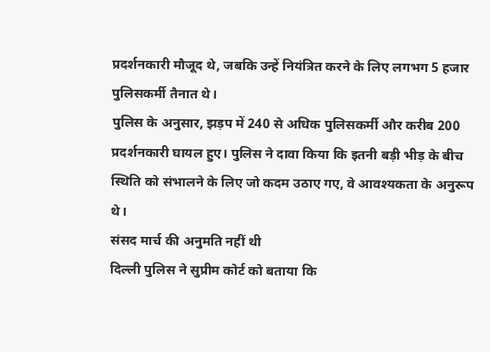प्रदर्शनकारी मौजूद थे, जबकि उन्हें नियंत्रित करने के लिए लगभग 5 हजार पुलिसकर्मी तैनात थे।
पुलिस के अनुसार, झड़प में 240 से अधिक पुलिसकर्मी और करीब 200 प्रदर्शनकारी घायल हुए। पुलिस ने दावा किया कि इतनी बड़ी भीड़ के बीच स्थिति को संभालने के लिए जो कदम उठाए गए, वे आवश्यकता के अनुरूप थे।
संसद मार्च की अनुमति नहीं थी
दिल्ली पुलिस ने सुप्रीम कोर्ट को बताया कि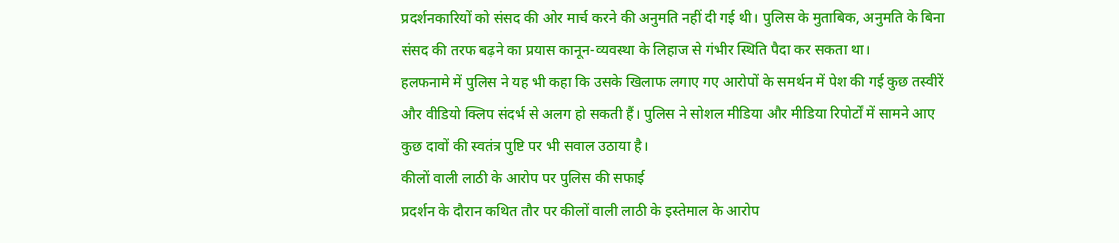प्रदर्शनकारियों को संसद की ओर मार्च करने की अनुमति नहीं दी गई थी। पुलिस के मुताबिक, अनुमति के बिना संसद की तरफ बढ़ने का प्रयास कानून-व्यवस्था के लिहाज से गंभीर स्थिति पैदा कर सकता था।
हलफनामे में पुलिस ने यह भी कहा कि उसके खिलाफ लगाए गए आरोपों के समर्थन में पेश की गई कुछ तस्वीरें और वीडियो क्लिप संदर्भ से अलग हो सकती हैं। पुलिस ने सोशल मीडिया और मीडिया रिपोर्टों में सामने आए कुछ दावों की स्वतंत्र पुष्टि पर भी सवाल उठाया है।
कीलों वाली लाठी के आरोप पर पुलिस की सफाई
प्रदर्शन के दौरान कथित तौर पर कीलों वाली लाठी के इस्तेमाल के आरोप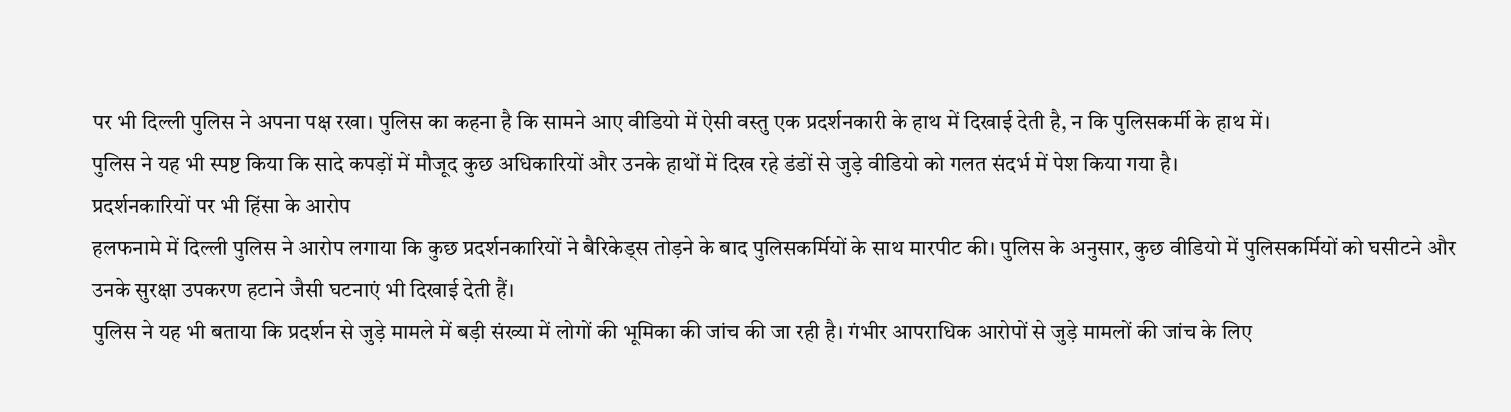पर भी दिल्ली पुलिस ने अपना पक्ष रखा। पुलिस का कहना है कि सामने आए वीडियो में ऐसी वस्तु एक प्रदर्शनकारी के हाथ में दिखाई देती है, न कि पुलिसकर्मी के हाथ में।
पुलिस ने यह भी स्पष्ट किया कि सादे कपड़ों में मौजूद कुछ अधिकारियों और उनके हाथों में दिख रहे डंडों से जुड़े वीडियो को गलत संदर्भ में पेश किया गया है।
प्रदर्शनकारियों पर भी हिंसा के आरोप
हलफनामे में दिल्ली पुलिस ने आरोप लगाया कि कुछ प्रदर्शनकारियों ने बैरिकेड्स तोड़ने के बाद पुलिसकर्मियों के साथ मारपीट की। पुलिस के अनुसार, कुछ वीडियो में पुलिसकर्मियों को घसीटने और उनके सुरक्षा उपकरण हटाने जैसी घटनाएं भी दिखाई देती हैं।
पुलिस ने यह भी बताया कि प्रदर्शन से जुड़े मामले में बड़ी संख्या में लोगों की भूमिका की जांच की जा रही है। गंभीर आपराधिक आरोपों से जुड़े मामलों की जांच के लिए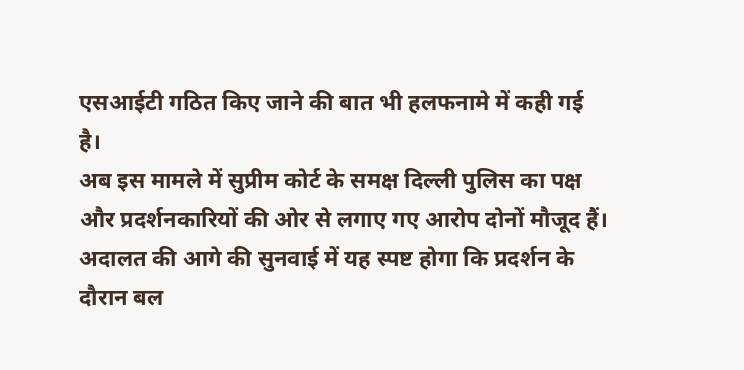एसआईटी गठित किए जाने की बात भी हलफनामे में कही गई है।
अब इस मामले में सुप्रीम कोर्ट के समक्ष दिल्ली पुलिस का पक्ष और प्रदर्शनकारियों की ओर से लगाए गए आरोप दोनों मौजूद हैं। अदालत की आगे की सुनवाई में यह स्पष्ट होगा कि प्रदर्शन के दौरान बल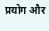प्रयोग और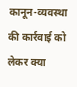कानून-व्यवस्था की कार्रवाई को लेकर क्या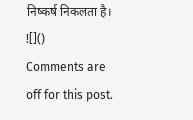निष्कर्ष निकलता है।
![]()
Comments are off for this post.